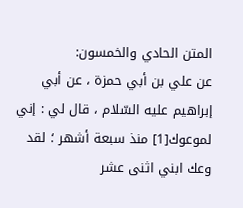المتن الحادي والخمسون:
عن علي بن أبي حمزة ، عن أبي إبراهيم عليه السّلام ، قال لي : إني لموعوك[1] منذ سبعة أشهر ؛ لقد وعك ابني اثنى عشر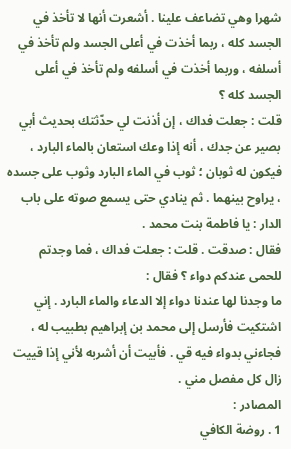شهرا وهي تضاعف علينا . أشعرت أنها لا تأخذ في الجسد كله ، ربما أخذت في أعلى الجسد ولم تأخذ في أسلفه ، وربما أخذت في أسلفه ولم تأخذ في أعلى الجسد كله ؟
قلت : جعلت فداك ، إن أذنت لي حدّثتك بحديث أبي بصير عن جدك ، أنه إذا وعك استعان بالماء البارد ، فيكون له ثوبان ؛ ثوب في الماء البارد وثوب على جسده ، يراوح بينهما . ثم ينادي حتى يسمع صوته على باب الدار : يا فاطمة بنت محمد .
فقال : صدقت . قلت : جعلت فداك ، فما وجدتم للحمى عندكم دواء ؟ فقال :
ما وجدنا لها عندنا دواء إلا الدعاء والماء البارد . إني اشتكيت فأرسل إلى محمد بن إبراهيم بطبيب له ، فجاءني بدواء فيه قي . فأبيت أن أشربه لأني إذا قييت زال كل مفصل مني .
المصادر :
1 . روضة الكافي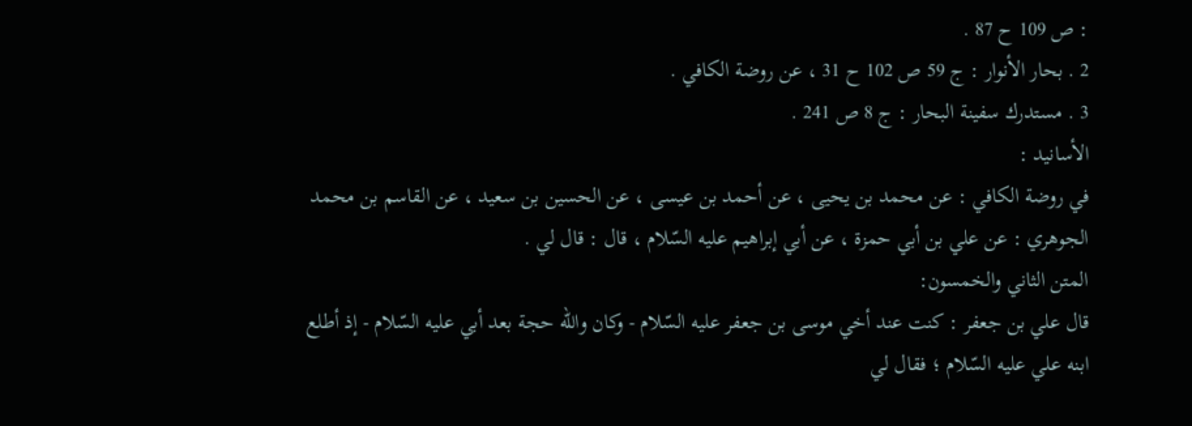: ص 109 ح 87 .
2 . بحار الأنوار : ج 59 ص 102 ح 31 ، عن روضة الكافي .
3 . مستدرك سفينة البحار : ج 8 ص 241 .
الأسانيد :
في روضة الكافي : عن محمد بن يحيى ، عن أحمد بن عيسى ، عن الحسين بن سعيد ، عن القاسم بن محمد الجوهري : عن علي بن أبي حمزة ، عن أبي إبراهيم عليه السّلام ، قال : قال لي .
المتن الثاني والخمسون:
قال علي بن جعفر : كنت عند أخي موسى بن جعفر عليه السّلام - وكان واللّه حجة بعد أبي عليه السّلام - إذ أطلع ابنه علي عليه السّلام ؛ فقال لي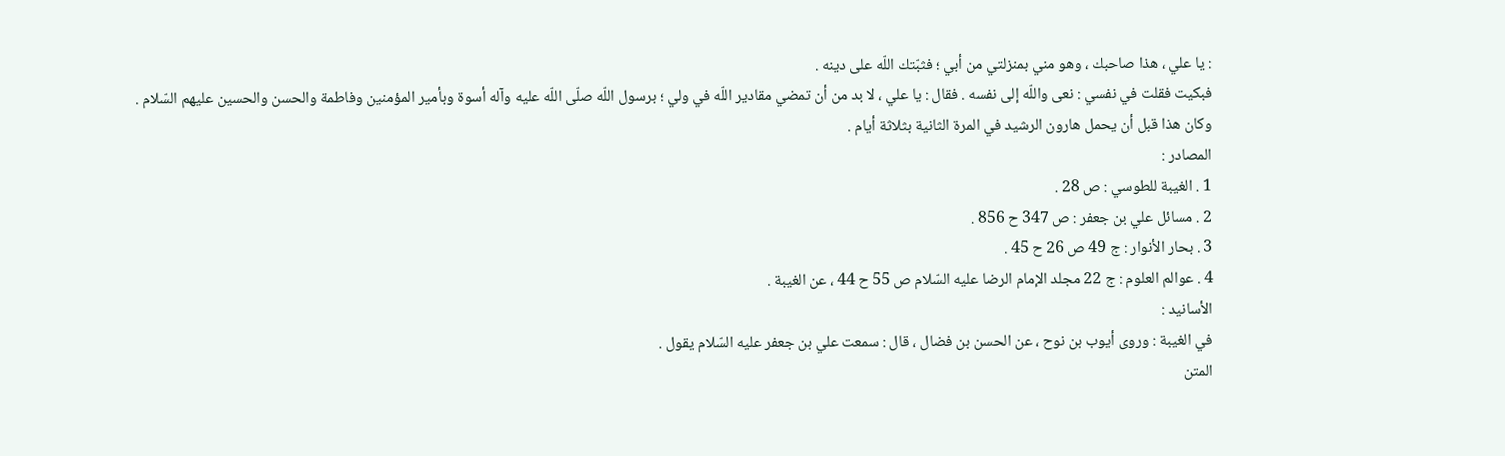: يا علي ، هذا صاحبك ، وهو مني بمنزلتي من أبي ؛ فثبّتك اللّه على دينه .
فبكيت فقلت في نفسي : نعى واللّه إلى نفسه . فقال : يا علي ، لا بد من أن تمضي مقادير اللّه في ولي ؛ برسول اللّه صلّى اللّه عليه وآله أسوة وبأمير المؤمنين وفاطمة والحسن والحسين عليهم السّلام .
وكان هذا قبل أن يحمل هارون الرشيد في المرة الثانية بثلاثة أيام .
المصادر :
1 . الغيبة للطوسي : ص 28 .
2 . مسائل علي بن جعفر : ص 347 ح 856 .
3 . بحار الأنوار : ج 49 ص 26 ح 45 .
4 . عوالم العلوم : ج 22 مجلد الإمام الرضا عليه السّلام ص 55 ح 44 ، عن الغيبة .
الأسانيد :
في الغيبة : وروى أيوب بن نوح ، عن الحسن بن فضال ، قال : سمعت علي بن جعفر عليه السّلام يقول .
المتن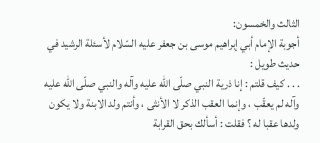الثالث والخمسون:
أجوبة الإمام أبي إبراهيم موسى بن جعفر عليه السّلام لأسئلة الرشيد في حديث طويل :
. . . كيف قلتم : إنا ذرية النبي صلّى اللّه عليه وآله والنبي صلّى اللّه عليه وآله لم يعقّب ، وإنما العقب الذكر لا الأنثى ، وأنتم ولد الابنة ولا يكون ولدها عقبا له ؟ فقلت : أسألك بحق القرابة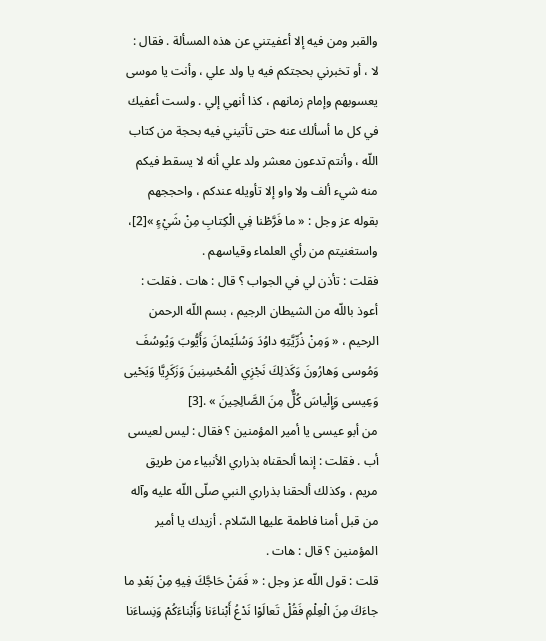والقبر ومن فيه إلا أعفيتني عن هذه المسألة . فقال : لا ، أو تخبرني بحجتكم فيه يا ولد علي ، وأنت يا موسى يعسوبهم وإمام زمانهم ، كذا أنهي إلي . ولست أعفيك في كل ما أسألك عنه حتى تأتيني فيه بحجة من كتاب اللّه ، وأنتم تدعون معشر ولد علي أنه لا يسقط فيكم منه شيء ألف ولا واو إلا تأويله عندكم ، واحججهم بقوله عز وجل : « ما فَرَّطْنا فِي الْكِتابِ مِنْ شَيْءٍ »[2]، واستغنيتم من رأي العلماء وقياسهم .
فقلت : تأذن لي في الجواب ؟ قال : هات . فقلت : أعوذ باللّه من الشيطان الرجيم ، بسم اللّه الرحمن الرحيم ، « وَمِنْ ذُرِّيَّتِهِ داوُدَ وَسُلَيْمانَ وَأَيُّوبَ وَيُوسُفَ وَمُوسى وَهارُونَ وَكَذلِكَ نَجْزِي الْمُحْسِنِينَ وَزَكَرِيَّا وَيَحْيى وَعِيسى وَإِلْياسَ كُلٌّ مِنَ الصَّالِحِينَ » .[3]
من أبو عيسى يا أمير المؤمنين ؟ فقال : ليس لعيسى أب . فقلت : إنما ألحقناه بذراري الأنبياء من طريق مريم ، وكذلك ألحقنا بذراري النبي صلّى اللّه عليه وآله من قبل أمنا فاطمة عليها السّلام . أزيدك يا أمير المؤمنين ؟ قال : هات .
قلت : قول اللّه عز وجل : « فَمَنْ حَاجَّكَ فِيهِ مِنْ بَعْدِ ما جاءَكَ مِنَ الْعِلْمِ فَقُلْ تَعالَوْا نَدْعُ أَبْناءَنا وَأَبْناءَكُمْ وَنِساءَنا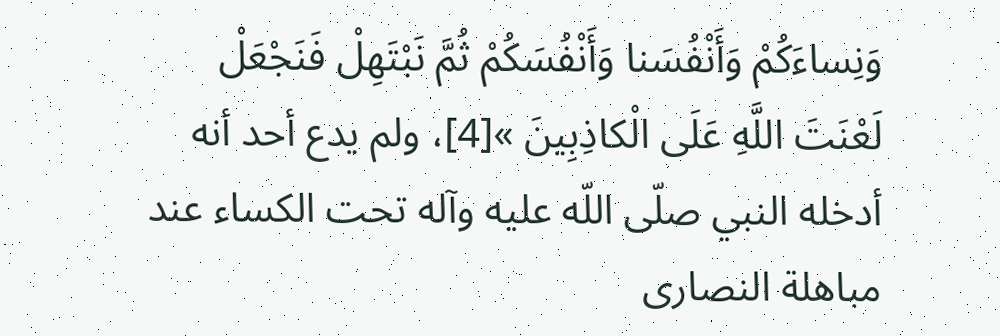وَنِساءَكُمْ وَأَنْفُسَنا وَأَنْفُسَكُمْ ثُمَّ نَبْتَهِلْ فَنَجْعَلْ لَعْنَتَ اللَّهِ عَلَى الْكاذِبِينَ »[4]، ولم يدع أحد أنه أدخله النبي صلّى اللّه عليه وآله تحت الكساء عند مباهلة النصارى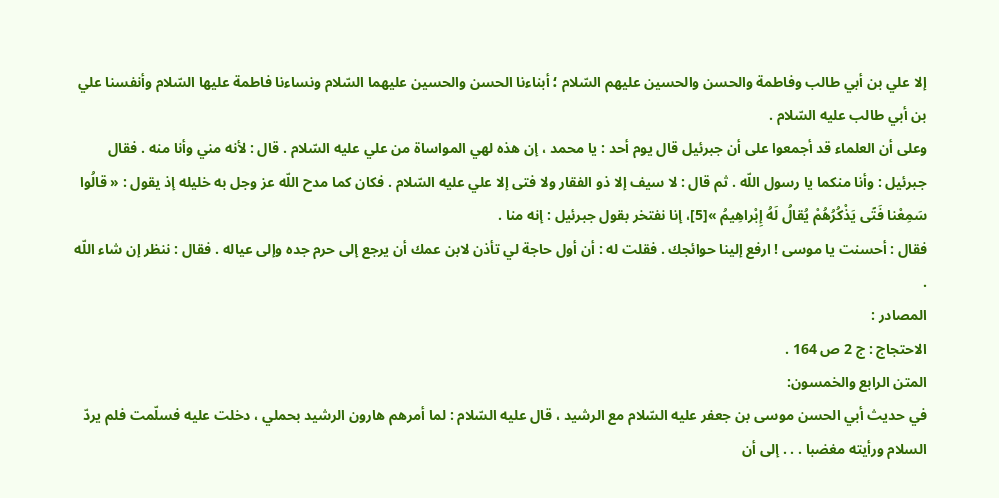إلا علي بن أبي طالب وفاطمة والحسن والحسين عليهم السّلام ؛ أبناءنا الحسن والحسين عليهما السّلام ونساءنا فاطمة عليها السّلام وأنفسنا علي بن أبي طالب عليه السّلام .
وعلى أن العلماء قد أجمعوا على أن جبرئيل قال يوم أحد : يا محمد ، إن هذه لهي المواساة من علي عليه السّلام . قال : لأنه مني وأنا منه . فقال جبرئيل : وأنا منكما يا رسول اللّه . ثم قال : لا سيف إلا ذو الفقار ولا فتى إلا علي عليه السّلام . فكان كما مدح اللّه عز وجل به خليله إذ يقول : « قالُوا سَمِعْنا فَتًى يَذْكُرُهُمْ يُقالُ لَهُ إِبْراهِيمُ »[5]، إنا نفتخر بقول جبرئيل : إنه منا .
فقال : أحسنت يا موسى ! ارفع إلينا حوائجك . فقلت له : أن أول حاجة لي تأذن لابن عمك أن يرجع إلى حرم جده وإلى عياله . فقال : ننظر إن شاء اللّه .
المصادر :
الاحتجاج : ج 2 ص 164 .
المتن الرابع والخمسون:
في حديث أبي الحسن موسى بن جعفر عليه السّلام مع الرشيد ، قال عليه السّلام : لما أمرهم هارون الرشيد بحملي ، دخلت عليه فسلّمت فلم يردّ السلام ورأيته مغضبا . . . إلى أن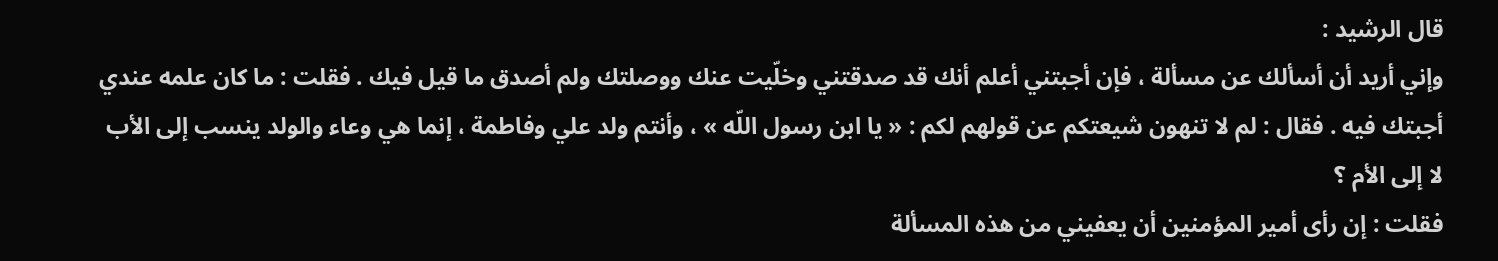قال الرشيد :
وإني أريد أن أسألك عن مسألة ، فإن أجبتني أعلم أنك قد صدقتني وخلّيت عنك ووصلتك ولم أصدق ما قيل فيك . فقلت : ما كان علمه عندي أجبتك فيه . فقال : لم لا تنهون شيعتكم عن قولهم لكم : « يا ابن رسول اللّه » ، وأنتم ولد علي وفاطمة ، إنما هي وعاء والولد ينسب إلى الأب لا إلى الأم ؟
فقلت : إن رأى أمير المؤمنين أن يعفيني من هذه المسألة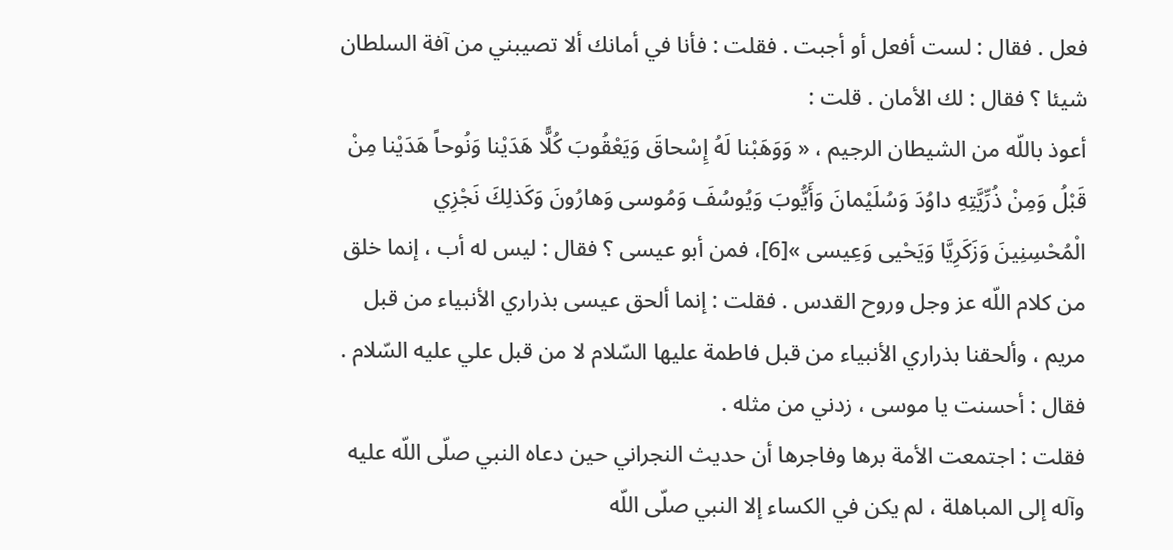فعل . فقال : لست أفعل أو أجبت . فقلت : فأنا في أمانك ألا تصيبني من آفة السلطان شيئا ؟ فقال : لك الأمان . قلت :
أعوذ باللّه من الشيطان الرجيم ، « وَوَهَبْنا لَهُ إِسْحاقَ وَيَعْقُوبَ كُلًّا هَدَيْنا وَنُوحاً هَدَيْنا مِنْ قَبْلُ وَمِنْ ذُرِّيَّتِهِ داوُدَ وَسُلَيْمانَ وَأَيُّوبَ وَيُوسُفَ وَمُوسى وَهارُونَ وَكَذلِكَ نَجْزِي الْمُحْسِنِينَ وَزَكَرِيَّا وَيَحْيى وَعِيسى »[6]، فمن أبو عيسى ؟ فقال : ليس له أب ، إنما خلق من كلام اللّه عز وجل وروح القدس . فقلت : إنما ألحق عيسى بذراري الأنبياء من قبل مريم ، وألحقنا بذراري الأنبياء من قبل فاطمة عليها السّلام لا من قبل علي عليه السّلام .
فقال : أحسنت يا موسى ، زدني من مثله .
فقلت : اجتمعت الأمة برها وفاجرها أن حديث النجراني حين دعاه النبي صلّى اللّه عليه وآله إلى المباهلة ، لم يكن في الكساء إلا النبي صلّى اللّه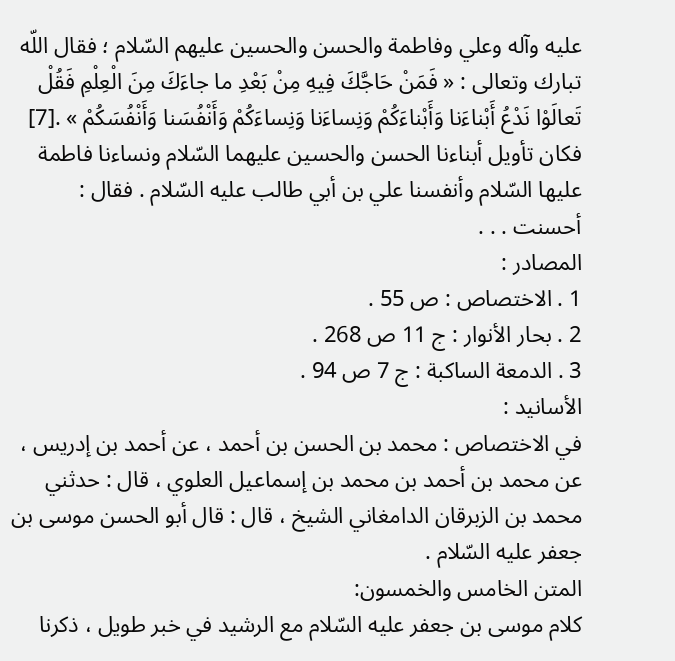عليه وآله وعلي وفاطمة والحسن والحسين عليهم السّلام ؛ فقال اللّه تبارك وتعالى : « فَمَنْ حَاجَّكَ فِيهِ مِنْ بَعْدِ ما جاءَكَ مِنَ الْعِلْمِ فَقُلْ تَعالَوْا نَدْعُ أَبْناءَنا وَأَبْناءَكُمْ وَنِساءَنا وَنِساءَكُمْ وَأَنْفُسَنا وَأَنْفُسَكُمْ » .[7] فكان تأويل أبناءنا الحسن والحسين عليهما السّلام ونساءنا فاطمة عليها السّلام وأنفسنا علي بن أبي طالب عليه السّلام . فقال : أحسنت . . .
المصادر :
1 . الاختصاص : ص 55 .
2 . بحار الأنوار : ج 11 ص 268 .
3 . الدمعة الساكبة : ج 7 ص 94 .
الأسانيد :
في الاختصاص : محمد بن الحسن بن أحمد ، عن أحمد بن إدريس ، عن محمد بن أحمد بن محمد بن إسماعيل العلوي ، قال : حدثني محمد بن الزبرقان الدامغاني الشيخ ، قال : قال أبو الحسن موسى بن جعفر عليه السّلام .
المتن الخامس والخمسون:
كلام موسى بن جعفر عليه السّلام مع الرشيد في خبر طويل ، ذكرنا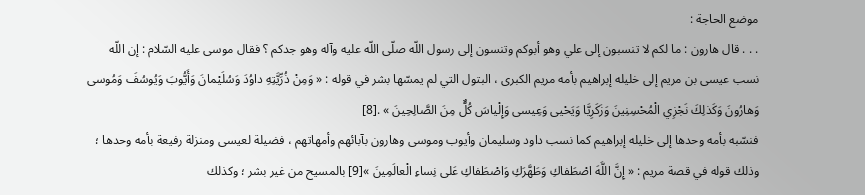موضع الحاجة :
. . . قال هارون : ما لكم لا تنسبون إلى علي وهو أبوكم وتنسون إلى رسول اللّه صلّى اللّه عليه وآله وهو جدكم ؟ فقال موسى عليه السّلام : إن اللّه نسب عيسى بن مريم إلى خليله إبراهيم بأمه مريم الكبرى ، البتول التي لم يمسّها بشر في قوله : « وَمِنْ ذُرِّيَّتِهِ داوُدَ وَسُلَيْمانَ وَأَيُّوبَ وَيُوسُفَ وَمُوسى وَهارُونَ وَكَذلِكَ نَجْزِي الْمُحْسِنِينَ وَزَكَرِيَّا وَيَحْيى وَعِيسى وَإِلْياسَ كُلٌّ مِنَ الصَّالِحِينَ » .[8]
فنسّبه بأمه وحدها إلى خليله إبراهيم كما نسب داود وسليمان وأيوب وموسى وهارون بآبائهم وأمهاتهم ، فضيلة لعيسى ومنزلة رفيعة بأمه وحدها ؛ وذلك قوله في قصة مريم : « إِنَّ اللَّهَ اصْطَفاكِ وَطَهَّرَكِ وَاصْطَفاكِ عَلى نِساءِ الْعالَمِينَ »[9] بالمسيح من غير بشر ؛ وكذلك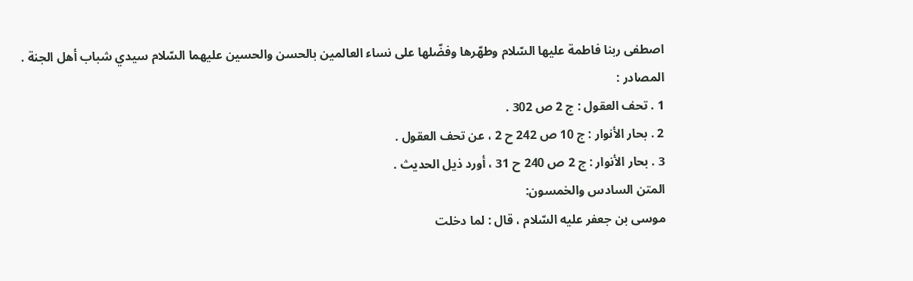اصطفى ربنا فاطمة عليها السّلام وطهّرها وفضّلها على نساء العالمين بالحسن والحسين عليهما السّلام سيدي شباب أهل الجنة .
المصادر :
1 . تحف العقول : ج 2 ص 302 .
2 . بحار الأنوار : ج 10 ص 242 ح 2 ، عن تحف العقول .
3 . بحار الأنوار : ج 2 ص 240 ح 31 ، أورد ذيل الحديث .
المتن السادس والخمسون:
موسى بن جعفر عليه السّلام ، قال : لما دخلت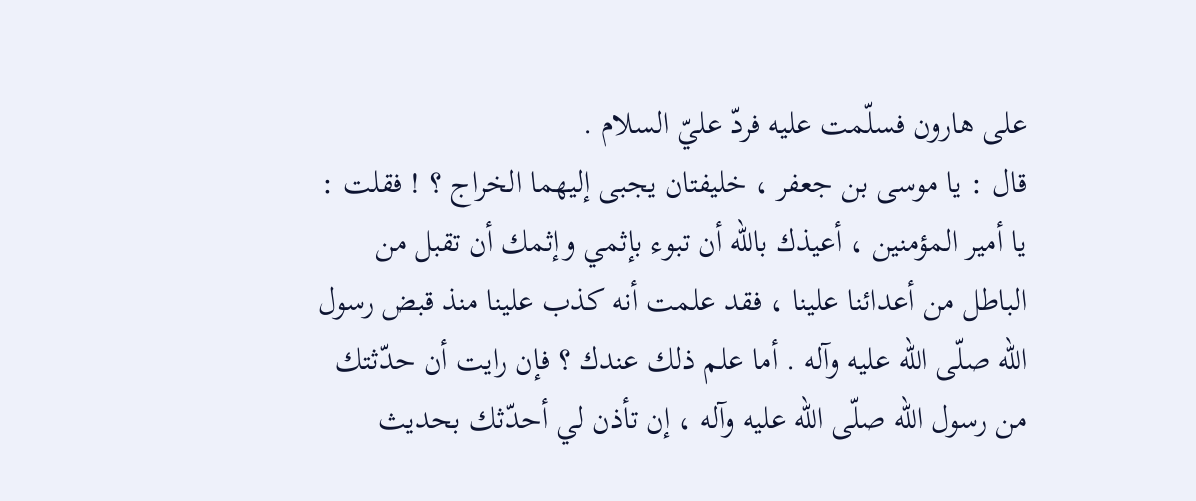على هارون فسلّمت عليه فردّ عليّ السلام .
قال : يا موسى بن جعفر ، خليفتان يجبى إليهما الخراج ؟ ! فقلت : يا أمير المؤمنين ، أعيذك باللّه أن تبوء بإثمي وإثمك أن تقبل من الباطل من أعدائنا علينا ، فقد علمت أنه كذب علينا منذ قبض رسول اللّه صلّى اللّه عليه وآله . أما علم ذلك عندك ؟ فإن رايت أن حدّثتك من رسول اللّه صلّى اللّه عليه وآله ، إن تأذن لي أحدّثك بحديث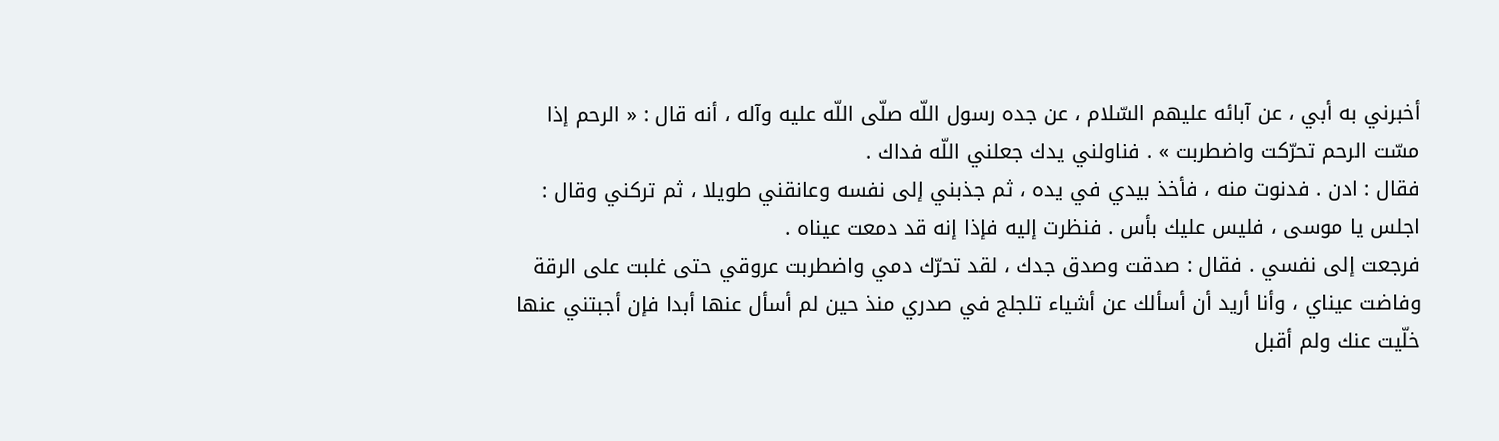أخبرني به أبي ، عن آبائه عليهم السّلام ، عن جده رسول اللّه صلّى اللّه عليه وآله ، أنه قال : « الرحم إذا مسّت الرحم تحرّكت واضطربت » . فناولني يدك جعلني اللّه فداك .
فقال : ادن . فدنوت منه ، فأخذ بيدي في يده ، ثم جذبني إلى نفسه وعانقني طويلا ، ثم تركني وقال : اجلس يا موسى ، فليس عليك بأس . فنظرت إليه فإذا إنه قد دمعت عيناه .
فرجعت إلى نفسي . فقال : صدقت وصدق جدك ، لقد تحرّك دمي واضطربت عروقي حتى غلبت على الرقة وفاضت عيناي ، وأنا أريد أن أسألك عن أشياء تلجلج في صدري منذ حين لم أسأل عنها أبدا فإن أجبتني عنها خلّيت عنك ولم أقبل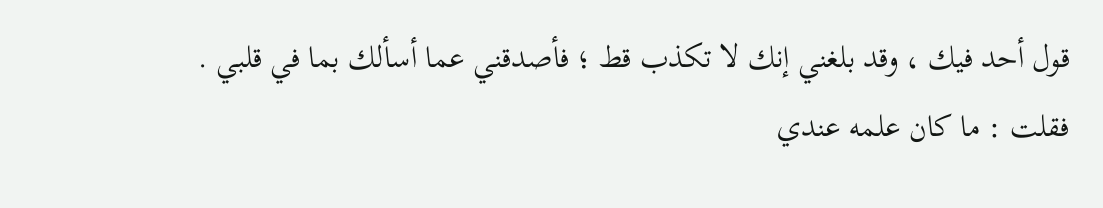قول أحد فيك ، وقد بلغني إنك لا تكذب قط ؛ فأصدقني عما أسألك بما في قلبي .
فقلت : ما كان علمه عندي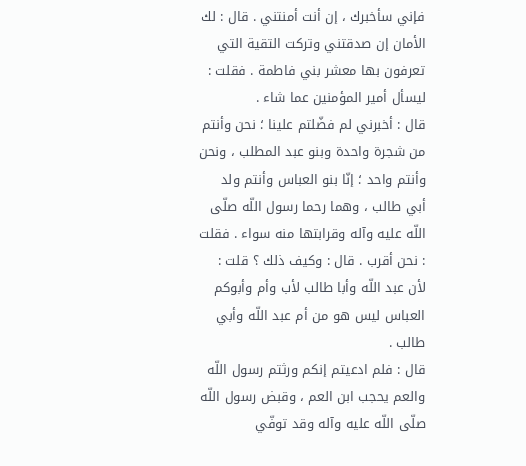فإني سأخبرك ، إن أنت أمنتني . قال : لك الأمان إن صدقتني وتركت التقية التي تعرفون بها معشر بني فاطمة . فقلت : ليسأل أمير المؤمنين عما شاء .
قال : أخبرني لم فضّلتم علينا ؛ نحن وأنتم من شجرة واحدة وبنو عبد المطلب ، ونحن وأنتم واحد ؛ إنّا بنو العباس وأنتم ولد أبي طالب ، وهما رحما رسول اللّه صلّى اللّه عليه وآله وقرابتها منه سواء . فقلت : نحن أقرب . قال : وكيف ذلك ؟ قلت : لأن عبد اللّه وأبا طالب لأب وأم وأبوكم العباس ليس هو من أم عبد اللّه وأبي طالب .
قال : فلم ادعيتم إنكم ورثتم رسول اللّه والعم يحجب ابن العم ، وقبض رسول اللّه صلّى اللّه عليه وآله وقد توفّي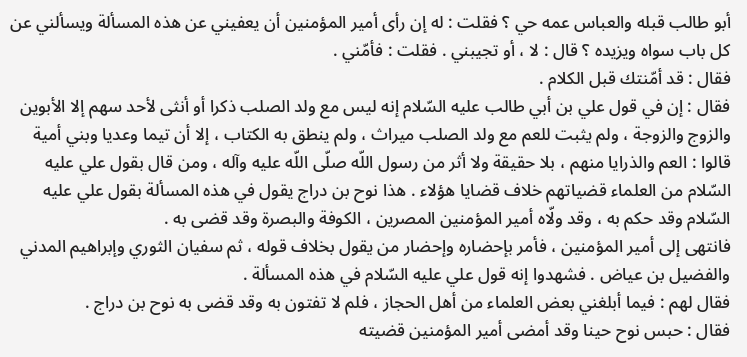أبو طالب قبله والعباس عمه حي ؟ فقلت : له إن رأى أمير المؤمنين أن يعفيني عن هذه المسألة ويسألني عن كل باب سواه ويزيده ؟ قال : لا ، أو تجيبني . فقلت : فأمّني .
فقال : قد أمّنتك قبل الكلام .
فقال : إن في قول علي بن أبي طالب عليه السّلام إنه ليس مع ولد الصلب ذكرا أو أنثى لأحد سهم إلا الأبوين والزوج والزوجة ، ولم يثبت للعم مع ولد الصلب ميراث ، ولم ينطق به الكتاب ، إلا أن تيما وعديا وبني أمية قالوا : العم والذرايا منهم ، بلا حقيقة ولا أثر من رسول اللّه صلّى اللّه عليه وآله ، ومن قال بقول علي عليه السّلام من العلماء قضياتهم خلاف قضايا هؤلاء . هذا نوح بن دراج يقول في هذه المسألة بقول علي عليه السّلام وقد حكم به ، وقد ولّاه أمير المؤمنين المصرين ، الكوفة والبصرة وقد قضى به .
فانتهى إلى أمير المؤمنين ، فأمر بإحضاره وإحضار من يقول بخلاف قوله ، ثم سفيان الثوري وإبراهيم المدني والفضيل بن عياض . فشهدوا إنه قول علي عليه السّلام في هذه المسألة .
فقال لهم : فيما أبلغني بعض العلماء من أهل الحجاز ، فلم لا تفتون به وقد قضى به نوح بن دراج .
فقال : حبس نوح حينا وقد أمضى أمير المؤمنين قضيته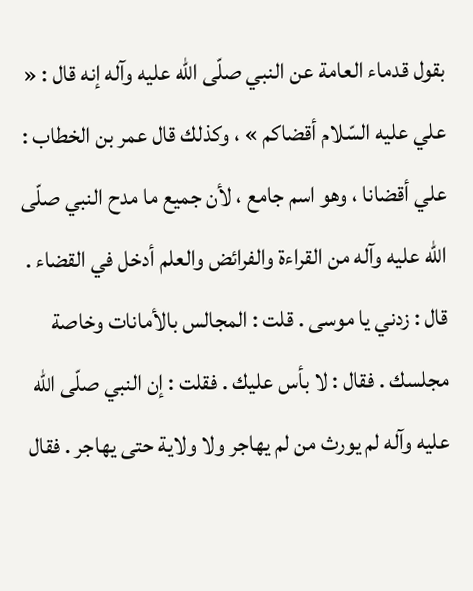بقول قدماء العامة عن النبي صلّى اللّه عليه وآله إنه قال : « علي عليه السّلام أقضاكم » ، وكذلك قال عمر بن الخطاب : علي أقضانا ، وهو اسم جامع ، لأن جميع ما مدح النبي صلّى اللّه عليه وآله من القراءة والفرائض والعلم أدخل في القضاء .
قال : زدني يا موسى . قلت : المجالس بالأمانات وخاصة مجلسك . فقال : لا بأس عليك . فقلت : إن النبي صلّى اللّه عليه وآله لم يورث من لم يهاجر ولا ولاية حتى يهاجر . فقال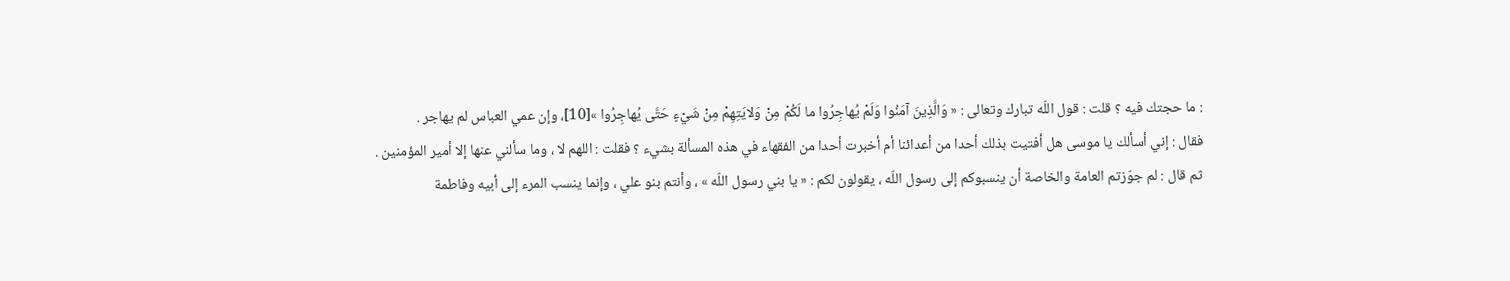: ما حجتك فيه ؟ قلت : قول اللّه تبارك وتعالى : « وَالَّذِينَ آمَنُوا وَلَمْ يُهاجِرُوا ما لَكُمْ مِنْ وَلايَتِهِمْ مِنْ شَيْءٍ حَتَّى يُهاجِرُوا »[10]، وإن عمي العباس لم يهاجر .
فقال : إني أسألك يا موسى هل أفتيت بذلك أحدا من أعدائنا أم أخبرت أحدا من الفقهاء في هذه المسألة بشيء ؟ فقلت : اللهم لا ، وما سألني عنها إلا أمير المؤمنين .
ثم قال : لم جوّزتم العامة والخاصة أن ينسبوكم إلى رسول اللّه ، يقولون لكم : « يا بني رسول اللّه » ، وأنتم بنو علي ، وإنما ينسب المرء إلى أبيه وفاطمة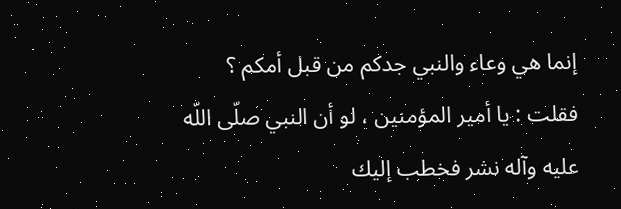إنما هي وعاء والنبي جدكم من قبل أمكم ؟
فقلت : يا أمير المؤمنين ، لو أن النبي صلّى اللّه عليه وآله نشر فخطب إليك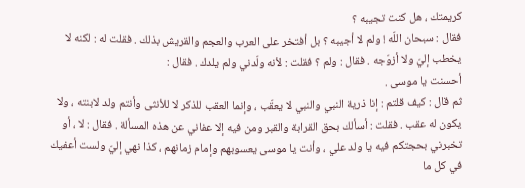كريمتك ، هل كنت تجيبه ؟
فقال : سبحان اللّه ! ولم لا أجيبه ؟ بل أفتخر على العرب والعجم والقريش بذلك . فقلت له : لكنه لا يخطب إليّ ولا أزوّجه . فقال : ولم ؟ فقلت : لأنه ولّدني ولم يلدك . فقال :
أحسنت يا موسى .
ثم قال : كيف قلتم : إنا ذرية النبي والنبي لا يعقّب ، وإنما العقب للذكر لا للأنثى وأنتم ولد لابنته ، ولا يكون له عقب . فقلت : أسألك بحق القرابة والقبر ومن فيه إلا عفاني عن هذه المسألة . فقال : لا ، أو تخبرني بحجتكم فيه يا ولد علي ، وأنت يا موسى يعسوبهم وإمام زمانهم ، كذا نهي إليّ ولست أعفيك في كل ما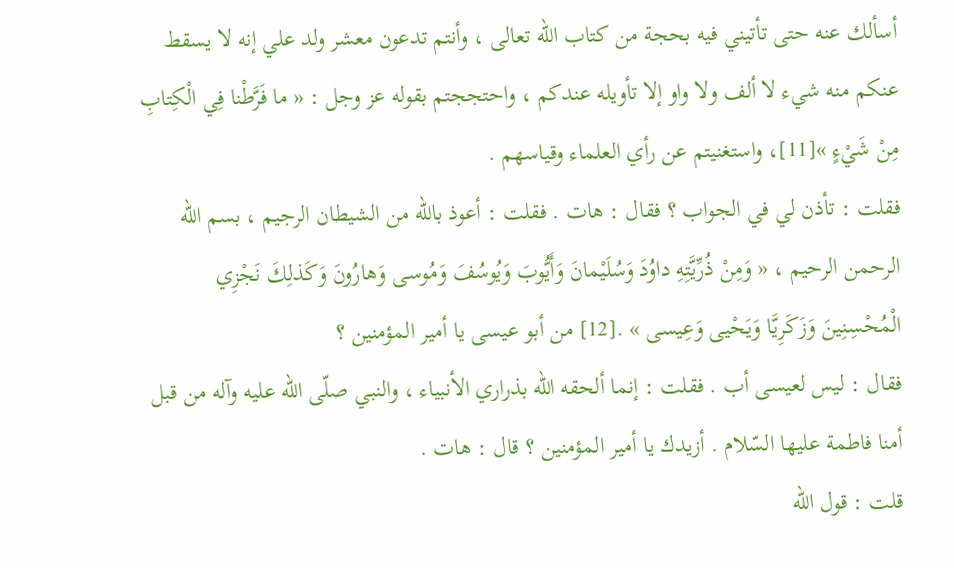أسألك عنه حتى تأتيني فيه بحجة من كتاب اللّه تعالى ، وأنتم تدعون معشر ولد علي إنه لا يسقط عنكم منه شيء لا ألف ولا واو إلا تأويله عندكم ، واحتججتم بقوله عز وجل : « ما فَرَّطْنا فِي الْكِتابِ مِنْ شَيْءٍ »[11]، واستغنيتم عن رأي العلماء وقياسهم .
فقلت : تأذن لي في الجواب ؟ فقال : هات . فقلت : أعوذ باللّه من الشيطان الرجيم ، بسم اللّه الرحمن الرحيم ، « وَمِنْ ذُرِّيَّتِهِ داوُدَ وَسُلَيْمانَ وَأَيُّوبَ وَيُوسُفَ وَمُوسى وَهارُونَ وَكَذلِكَ نَجْزِي الْمُحْسِنِينَ وَزَكَرِيَّا وَيَحْيى وَعِيسى » .[12] من أبو عيسى يا أمير المؤمنين ؟
فقال : ليس لعيسى أب . فقلت : إنما ألحقه اللّه بذراري الأنبياء ، والنبي صلّى اللّه عليه وآله من قبل أمنا فاطمة عليها السّلام . أزيدك يا أمير المؤمنين ؟ قال : هات .
قلت : قول اللّه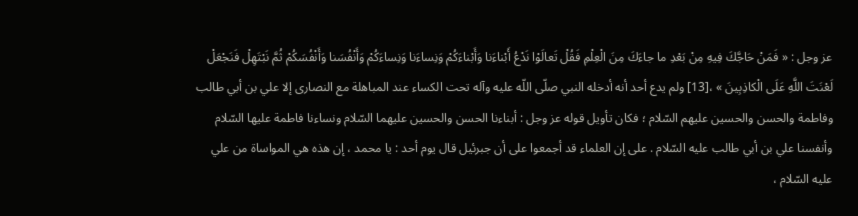عز وجل : « فَمَنْ حَاجَّكَ فِيهِ مِنْ بَعْدِ ما جاءَكَ مِنَ الْعِلْمِ فَقُلْ تَعالَوْا نَدْعُ أَبْناءَنا وَأَبْناءَكُمْ وَنِساءَنا وَنِساءَكُمْ وَأَنْفُسَنا وَأَنْفُسَكُمْ ثُمَّ نَبْتَهِلْ فَنَجْعَلْ لَعْنَتَ اللَّهِ عَلَى الْكاذِبِينَ » ،[13] ولم يدع أحد أنه أدخله النبي صلّى اللّه عليه وآله تحت الكساء عند المباهلة مع النصارى إلا علي بن أبي طالب وفاطمة والحسن والحسين عليهم السّلام ؛ فكان تأويل قوله عز وجل : أبناءنا الحسن والحسين عليهما السّلام ونساءنا فاطمة عليها السّلام وأنفسنا علي بن أبي طالب عليه السّلام . على إن العلماء قد أجمعوا على أن جبرئيل قال يوم أحد : يا محمد ، إن هذه هي المواساة من علي عليه السّلام ،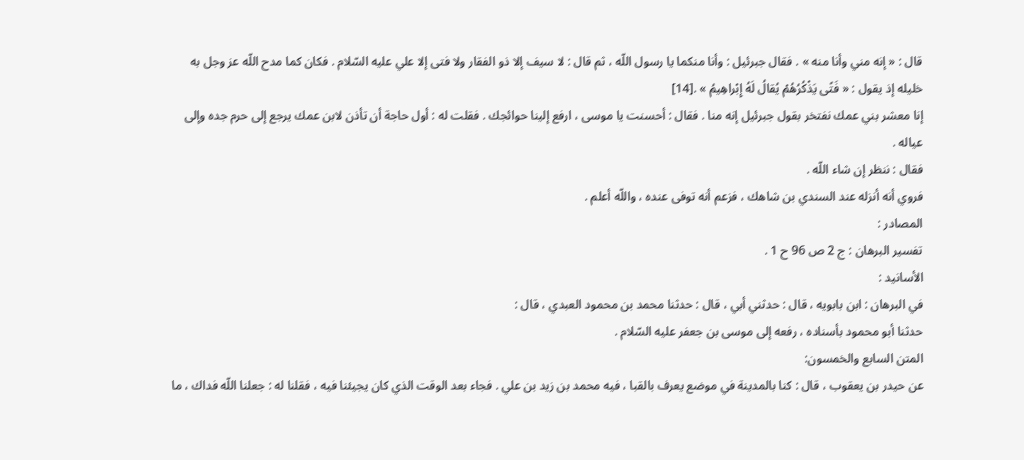قال : « إنه مني وأنا منه » . فقال جبرئيل : وأنا منكما يا رسول اللّه ، ثم قال : لا سيف إلا ذو الفقار ولا فتى إلا علي عليه السّلام . فكان كما مدح اللّه عز وجل به خليله إذ يقول : « فَتًى يَذْكُرُهُمْ يُقالُ لَهُ إِبْراهِيمُ » .[14]
إنا معشر بني عمك نفتخر بقول جبرئيل إنه منا . فقال : أحسنت يا موسى ، ارفع إلينا حوائجك . فقلت له : أول حاجة أن تأذن لابن عمك يرجع إلى حرم جده وإلى عياله .
فقال : ننظر إن شاء اللّه .
فروي أنه أنزله عند السندي بن شاهك ، فزعم أنه توفى عنده ، واللّه أعلم .
المصادر :
تفسير البرهان : ج 2 ص 96 ح 1 .
الأسانيد :
في البرهان : ابن بابويه ، قال : حدثني أبي ، قال : حدثنا محمد بن محمود العبدي ، قال :
حدثنا أبو محمود بأسناده ، رفعه إلى موسى بن جعفر عليه السّلام .
المتن السابع والخمسون:
عن حيدر بن يعقوب ، قال : كنا بالمدينة في موضع يعرف بالقبا ، فيه محمد بن زيد بن علي . فجاء بعد الوقت الذي كان يجيئنا فيه ، فقلنا له : جعلنا اللّه فداك ، ما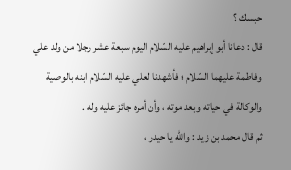حبسك ؟
قال : دعانا أبو إبراهيم عليه السّلام اليوم سبعة عشر رجلا من ولد علي وفاطمة عليهما السّلام ؛ فأشهدنا لعلي عليه السّلام ابنه بالوصية والوكالة في حياته وبعد موته ، وأن أمره جائز عليه وله .
ثم قال محمد بن زيد : واللّه يا حيدر ،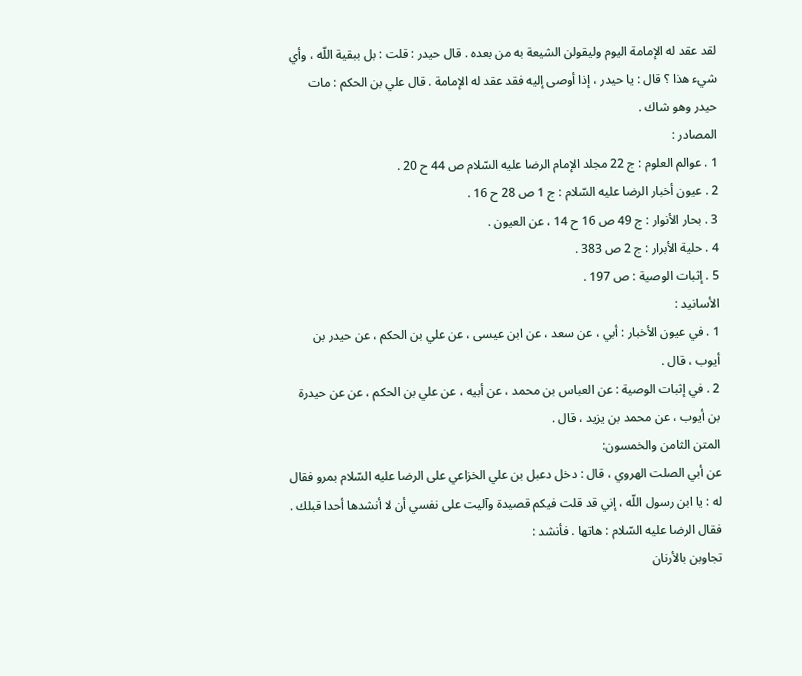لقد عقد له الإمامة اليوم وليقولن الشيعة به من بعده . قال حيدر : قلت : بل ببقية اللّه ، وأي شيء هذا ؟ قال : يا حيدر ، إذا أوصى إليه فقد عقد له الإمامة . قال علي بن الحكم : مات حيدر وهو شاك .
المصادر :
1 . عوالم العلوم : ج 22 مجلد الإمام الرضا عليه السّلام ص 44 ح 20 .
2 . عيون أخبار الرضا عليه السّلام : ج 1 ص 28 ح 16 .
3 . بحار الأنوار : ج 49 ص 16 ح 14 ، عن العيون .
4 . حلية الأبرار : ج 2 ص 383 .
5 . إثبات الوصية : ص 197 .
الأسانيد :
1 . في عيون الأخبار : أبي ، عن سعد ، عن ابن عيسى ، عن علي بن الحكم ، عن حيدر بن أيوب ، قال .
2 . في إثبات الوصية : عن العباس بن محمد ، عن أبيه ، عن علي بن الحكم ، عن عن حيدرة بن أيوب ، عن محمد بن يزيد ، قال .
المتن الثامن والخمسون:
عن أبي الصلت الهروي ، قال : دخل دعبل بن علي الخزاعي على الرضا عليه السّلام بمرو فقال له : يا ابن رسول اللّه ، إني قد قلت فيكم قصيدة وآليت على نفسي أن لا أنشدها أحدا قبلك . فقال الرضا عليه السّلام : هاتها . فأنشد :
تجاوبن بالأرنان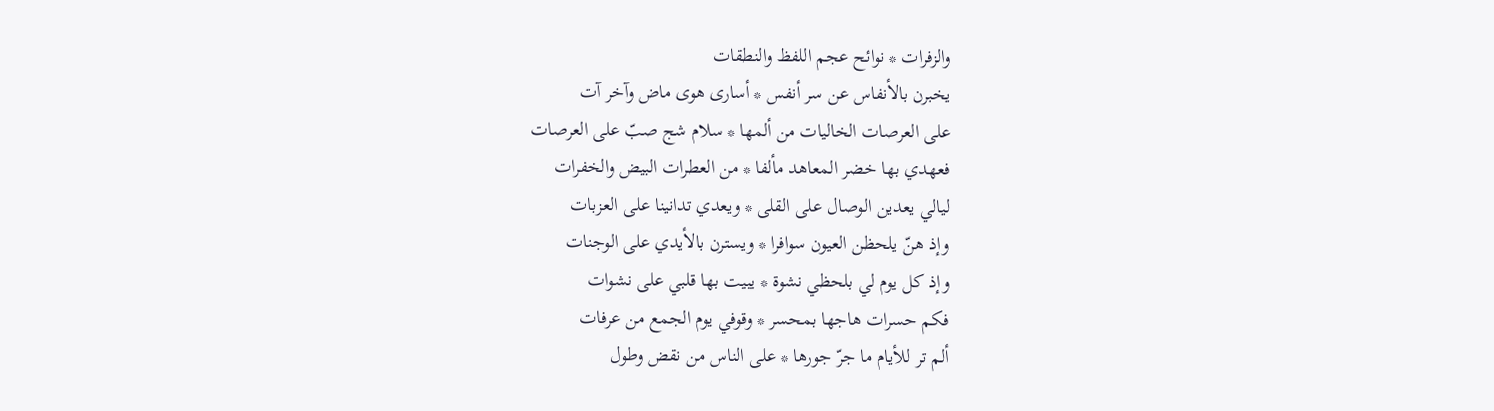والزفرات * نوائح عجم اللفظ والنطقات
يخبرن بالأنفاس عن سر أنفس * أسارى هوى ماض وآخر آت
على العرصات الخاليات من ألمها * سلام شج صبّ على العرصات
فعهدي بها خضر المعاهد مألفا * من العطرات البيض والخفرات
ليالي يعدين الوصال على القلى * ويعدي تدانينا على العزبات
وإذ هنّ يلحظن العيون سوافرا * ويسترن بالأيدي على الوجنات
وإذ كل يوم لي بلحظي نشوة * يبيت بها قلبي على نشوات
فكم حسرات هاجها بمحسر * وقوفي يوم الجمع من عرفات
ألم تر للأيام ما جرّ جورها * على الناس من نقض وطول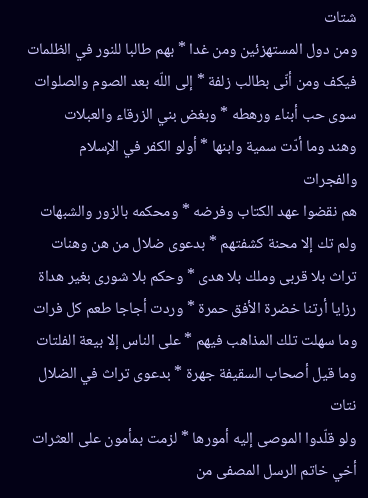شتات
ومن دول المستهزئين ومن غدا * بهم طالبا للنور في الظلمات
فيكف ومن أنّى بطالب زلفة * إلى اللّه بعد الصوم والصلوات
سوى حب أبناء ورهطه * وبغض بني الزرقاء والعبلات
وهند وما أدّت سمية وابنها * أولو الكفر في الإسلام والفجرات
هم نقضوا عهد الكتاب وفرضه * ومحكمه بالزور والشبهات
ولم تك إلا محنة كشفتهم * بدعوى ضلال من هن وهنات
تراث بلا قربى وملك بلا هدى * وحكم بلا شورى بغير هداة
رزايا أرتنا خضرة الأفق حمرة * وردت أجاجا طعم كل فرات
وما سهلت تلك المذاهب فيهم * على الناس إلا بيعة الفلتات
وما قيل أصحاب السقيفة جهرة * بدعوى تراث في الضلال نتات
ولو قلّدوا الموصى إليه أمورها * لزمت بمأمون على العثرات
أخي خاتم الرسل المصفى من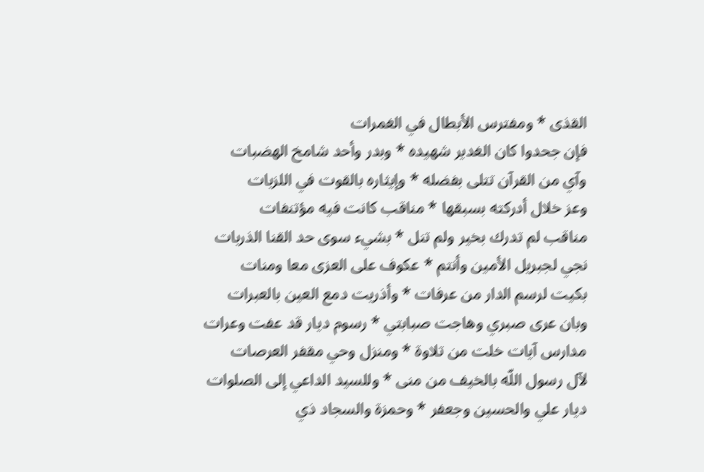القذى * ومفترس الأبطال في الغمرات
فإن جحدوا كان الغدير شهيده * وبدر وأحد شامخ الهضبات
وآي من القرآن تتلى بفضله * وإيثاره بالقوت في اللزبات
وعز خلال أدركته بسبقها * مناقب كانت فيه مؤتنفات
مناقب لم تدرك بخير ولم تنل * بشيء سوى حد القنا الذربات
نجي لجبريل الأمين وأنتم * عكوف على العزى معا ومنات
بكيت لرسم الدار من عرفات * وأذريت دمع العين بالعبرات
وبان عرى صبري وهاجت صبابتي * رسوم ديار قد عفت وعرات
مدارس آيات خلت من تلاوة * ومنزل وحي مقفر العرصات
لآل رسول اللّه بالخيف من منى * وللسيد الداعي إلى الصلوات
ديار علي والحسين وجعفر * وحمزة والسجاد ذي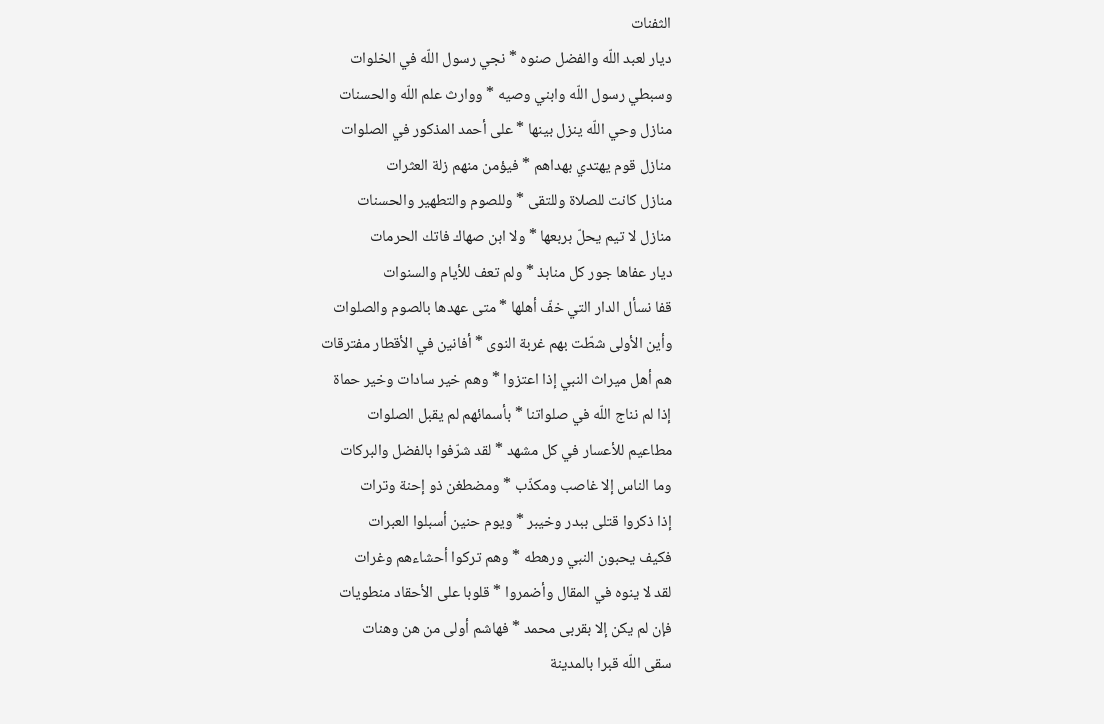الثفنات
ديار لعبد اللّه والفضل صنوه * نجي رسول اللّه في الخلوات
وسبطي رسول اللّه وابني وصيه * ووارث علم اللّه والحسنات
منازل وحي اللّه ينزل بينها * على أحمد المذكور في الصلوات
منازل قوم يهتدي بهداهم * فيؤمن منهم زلة العثرات
منازل كانت للصلاة وللتقى * وللصوم والتطهير والحسنات
منازل لا تيم يحلّ بربعها * ولا ابن صهاك فاتك الحرمات
ديار عفاها جور كل منابذ * ولم تعف للأيام والسنوات
قفا نسأل الدار التي خفّ أهلها * متى عهدها بالصوم والصلوات
وأين الأولى شطّت بهم غربة النوى * أفانين في الأقطار مفترقات
هم أهل ميراث النبي إذا اعتزوا * وهم خير سادات وخير حماة
إذا لم نناج اللّه في صلواتنا * بأسمائهم لم يقبل الصلوات
مطاعيم للأعسار في كل مشهد * لقد شرّفوا بالفضل والبركات
وما الناس إلا غاصب ومكذّب * ومضطغن ذو إحنة وترات
إذا ذكروا قتلى ببدر وخيبر * ويوم حنين أسبلوا العبرات
فكيف يحبون النبي ورهطه * وهم تركوا أحشاءهم وغرات
لقد لا ينوه في المقال وأضمروا * قلوبا على الأحقاد منطويات
فإن لم يكن إلا بقربى محمد * فهاشم أولى من هن وهنات
سقى اللّه قبرا بالمدينة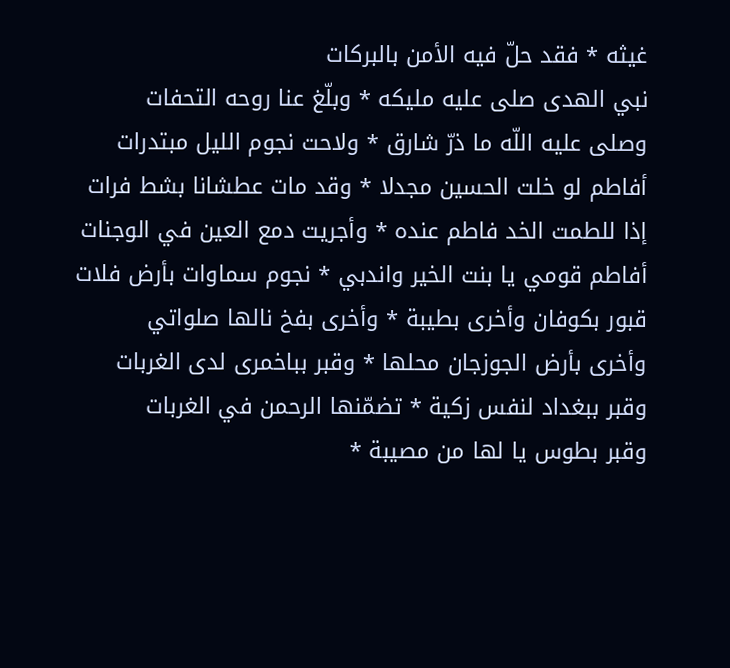غيثه * فقد حلّ فيه الأمن بالبركات
نبي الهدى صلى عليه مليكه * وبلّغ عنا روحه التحفات
وصلى عليه اللّه ما ذرّ شارق * ولاحت نجوم الليل مبتدرات
أفاطم لو خلت الحسين مجدلا * وقد مات عطشانا بشط فرات
إذا للطمت الخد فاطم عنده * وأجريت دمع العين في الوجنات
أفاطم قومي يا بنت الخير واندبي * نجوم سماوات بأرض فلات
قبور بكوفان وأخرى بطيبة * وأخرى بفخ نالها صلواتي
وأخرى بأرض الجوزجان محلها * وقبر بباخمرى لدى الغربات
وقبر ببغداد لنفس زكية * تضمّنها الرحمن في الغربات
وقبر بطوس يا لها من مصيبة *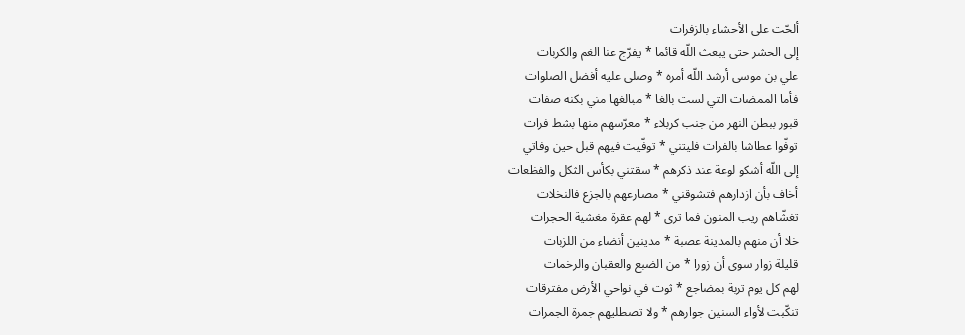ألحّت على الأحشاء بالزفرات
إلى الحشر حتى يبعث اللّه قائما * يفرّج عنا الغم والكربات
علي بن موسى أرشد اللّه أمره * وصلى عليه أفضل الصلوات
فأما الممضات التي لست بالغا * مبالغها مني بكنه صفات
قبور ببطن النهر من جنب كربلاء * معرّسهم منها بشط فرات
توفّوا عطاشا بالفرات فليتني * توفّيت فيهم قبل حين وفاتي
إلى اللّه أشكو لوعة عند ذكرهم * سقتني بكأس الثكل والفظعات
أخاف بأن ازدارهم فتشوقني * مصارعهم بالجزع فالنخلات
تغشّاهم ريب المنون فما ترى * لهم عقرة مغشية الحجرات
خلا أن منهم بالمدينة عصبة * مدينين أنضاء من اللزبات
قليلة زوار سوى أن زورا * من الضبع والعقبان والرخمات
لهم كل يوم تربة بمضاجع * ثوت في نواحي الأرض مفترقات
تنكّبت لأواء السنين جوارهم * ولا تصطليهم جمرة الجمرات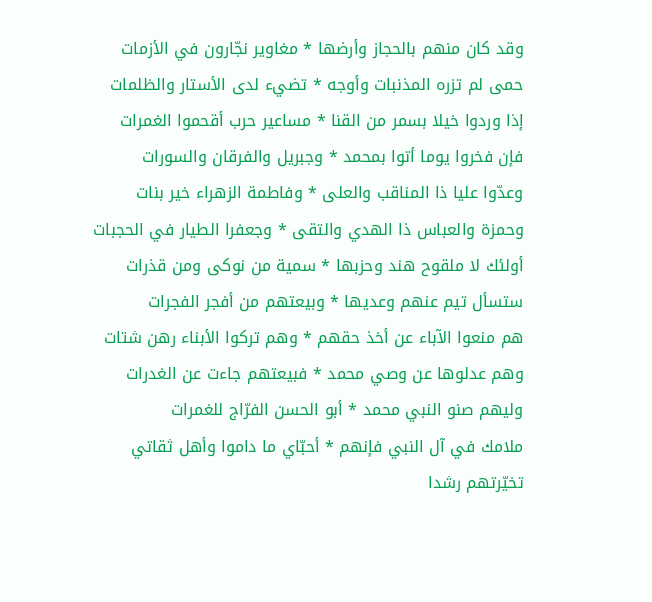وقد كان منهم بالحجاز وأرضها * مغاوير نجّارون في الأزمات
حمى لم تزره المذنبات وأوجه * تضيء لدى الأستار والظلمات
إذا وردوا خيلا بسمر من القنا * مساعير حرب أقحموا الغمرات
فإن فخروا يوما أتوا بمحمد * وجبريل والفرقان والسورات
وعدّوا عليا ذا المناقب والعلى * وفاطمة الزهراء خير بنات
وحمزة والعباس ذا الهدي والتقى * وجعفرا الطيار في الحجبات
أولئك لا ملقوح هند وحزبها * سمية من نوكى ومن قذرات
ستسأل تيم عنهم وعديها * وبيعتهم من أفجر الفجرات
هم منعوا الآباء عن أخذ حقهم * وهم تركوا الأبناء رهن شتات
وهم عدلوها عن وصي محمد * فبيعتهم جاءت عن الغدرات
وليهم صنو النبي محمد * أبو الحسن الفرّاج للغمرات
ملامك في آل النبي فإنهم * أحبّاي ما داموا وأهل ثقاتي
تخيّرتهم رشدا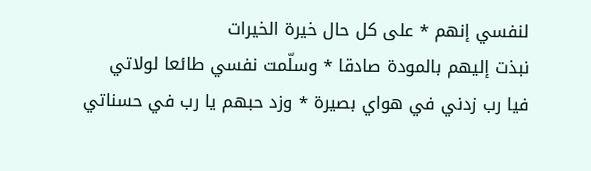لنفسي إنهم * على كل حال خيرة الخيرات
نبذت إليهم بالمودة صادقا * وسلّمت نفسي طائعا لولاتي
فيا رب زدني في هواي بصيرة * وزد حبهم يا رب في حسناتي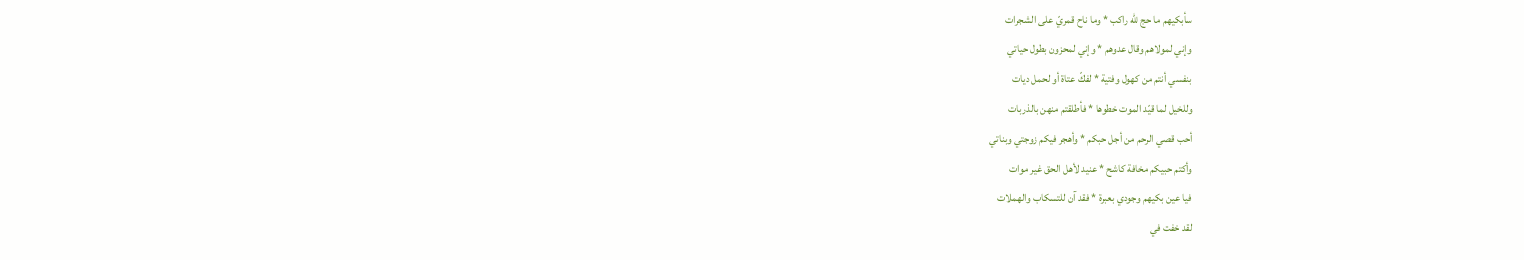سأبكيهم ما حج للّه راكب * وما ناح قمريّ على الشجرات
وإني لمولاهم وقال عدوهم * وإني لمحزون بطول حياتي
بنفسي أنتم من كهول وفتية * لفكّ عتاة أو لحمل ديات
وللخيل لما قيّد الموت خطوها * فأطلقتم منهن بالذربات
أحب قصي الرحم من أجل حبكم * وأهجر فيكم زوجتي وبناتي
وأكتم حبيكم مخافة كاشح * عنيد لأهل الحق غير موات
فيا عين بكيهم وجودي بعبرة * فقد آن للتسكاب والهملات
لقد خفت في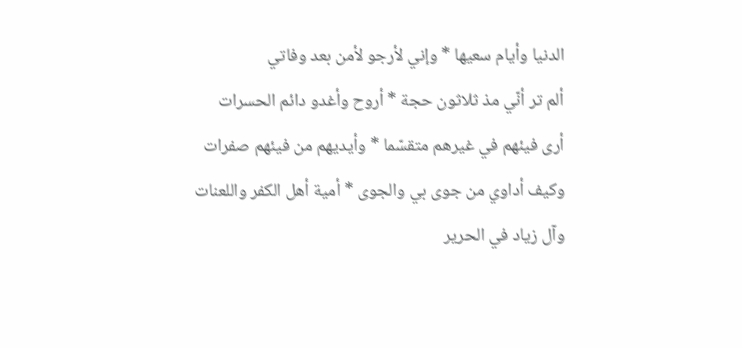الدنيا وأيام سعيها * وإني لأرجو لأمن بعد وفاتي
ألم تر أنّي مذ ثلاثون حجة * أروح وأغدو دائم الحسرات
أرى فيئهم في غيرهم متقسّما * وأيديهم من فيئهم صفرات
وكيف أداوي من جوى بي والجوى * أمية أهل الكفر واللعنات
وآل زياد في الحرير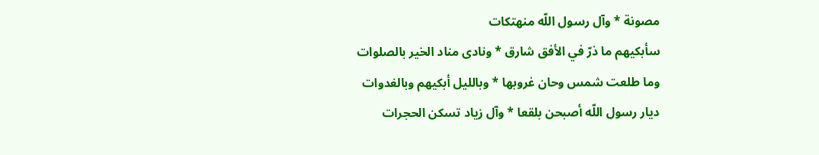مصونة * وآل رسول اللّه منهتكات
سأبكيهم ما ذرّ في الأفق شارق * ونادى مناد الخير بالصلوات
وما طلعت شمس وحان غروبها * وبالليل أبكيهم وبالغدوات
ديار رسول اللّه أصبحن بلقعا * وآل زياد تسكن الحجرات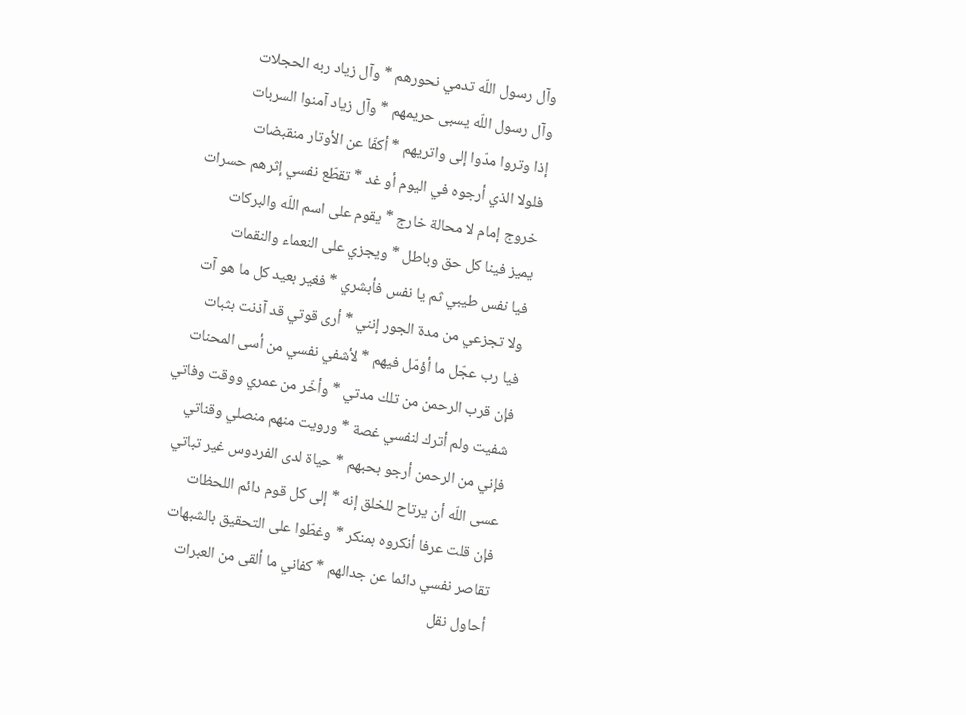وآل رسول اللّه تدمي نحورهم * وآل زياد ربه الحجلات
وآل رسول اللّه يسبى حريمهم * وآل زياد آمنوا السربات
إذا وتروا مدّوا إلى واتريهم * أكفّا عن الأوتار منقبضات
فلولا الذي أرجوه في اليوم أو غد * تقطّع نفسي إثرهم حسرات
خروج إمام لا محالة خارج * يقوم على اسم اللّه والبركات
يميز فينا كل حق وباطل * ويجزي على النعماء والنقمات
فيا نفس طيبي ثم يا نفس فأبشري * فغير بعيد كل ما هو آت
ولا تجزعي من مدة الجور إنني * أرى قوتي قد آذنت بثبات
فيا رب عجّل ما أؤمّل فيهم * لأشفي نفسي من أسى المحنات
فإن قرب الرحمن من تلك مدتي * وأخّر من عمري ووقت وفاتي
شفيت ولم أترك لنفسي غصة * ورويت منهم منصلي وقناتي
فإني من الرحمن أرجو بحبهم * حياة لدى الفردوس غير تباتي
عسى اللّه أن يرتاح للخلق إنه * إلى كل قوم دائم اللحظات
فإن قلت عرفا أنكروه بمنكر * وغطّوا على التحقيق بالشبهات
تقاصر نفسي دائما عن جدالهم * كفاني ما ألقى من العبرات
أحاول نقل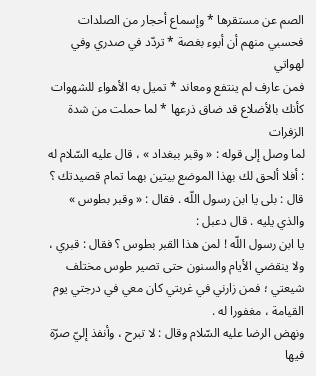الصم عن مستقرها * وإسماع أحجار من الصلدات
فحسبي منهم أن أبوء بغصة * تردّد في صدري وفي لهواتي
فمن عارف لم ينتفع ومعاند * تميل به الأهواء للشهوات
كأنك بالأضلاع قد ضاق ذرعها * لما حملت من شدة الزفرات
لما وصل إلى قوله : « وقبر ببغداد » ، قال عليه السّلام له : أفلا ألحق لك بهذا الموضع بيتين بهما تمام قصيدتك ؟ قال : بلى يا ابن رسول اللّه . فقال : « وقبر بطوس » والذي يليه . قال دعبل :
يا ابن رسول اللّه ! لمن هذا القبر بطوس ؟ فقال : قبري ، ولا ينقضي الأيام والسنون حتى تصير طوس مختلف شيعتي ؛ فمن زارني في غربتي كان معي في درجتي يوم القيامة ، مغفورا له .
ونهض الرضا عليه السّلام وقال : لا تبرح ، وأنفذ إليّ صرّة فيها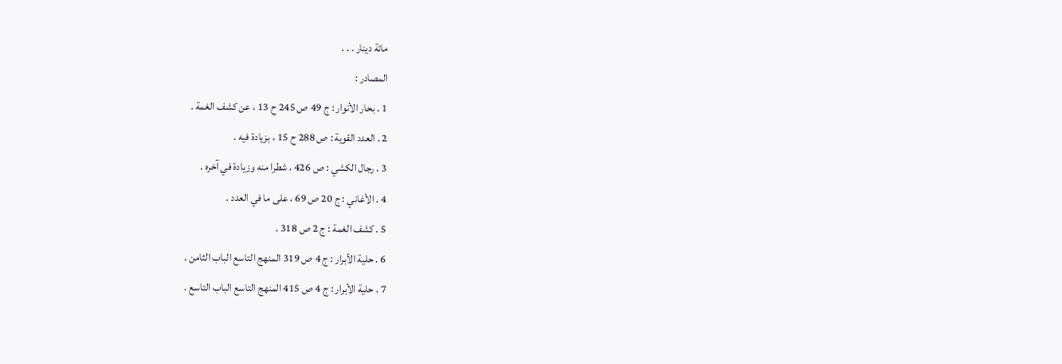مائة دينار . . .
المصادر :
1 . بحار الأنوار : ج 49 ص 245 ح 13 ، عن كشف الغمة .
2 . العدد القوية : ص 288 ح 15 ، بزيادة فيه .
3 . رجال الكشي : ص 426 ، شطرا منه وزيادة في آخره .
4 . الأغاني : ج 20 ص 69 ، على ما في العدد .
5 . كشف الغمة : ج 2 ص 318 .
6 . حلية الأبرار : ج 4 ص 319 المنهج التاسع الباب الثامن .
7 . حلية الأبرار : ج 4 ص 415 المنهج التاسع الباب التاسع .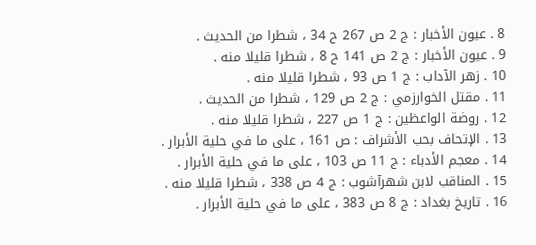8 . عيون الأخبار : ج 2 ص 267 ح 34 ، شطرا من الحديث .
9 . عيون الأخبار : ج 2 ص 141 ح 8 ، شطرا قليلا منه .
10 . زهر الآداب : ج 1 ص 93 ، شطرا قليلا منه .
11 . مقتل الخوارزمي : ج 2 ص 129 ، شطرا من الحديث .
12 . روضة الواعظين : ج 1 ص 227 ، شطرا قليلا منه .
13 . الإتحاف بحب الأشراف : ص 161 ، على ما في حلية الأبرار .
14 . معجم الأدباء : ج 11 ص 103 ، على ما في حلية الأبرار .
15 . المناقب لابن شهرآشوب : ج 4 ص 338 ، شطرا قليلا منه .
16 . تاريخ بغداد : ج 8 ص 383 ، على ما في حلية الأبرار .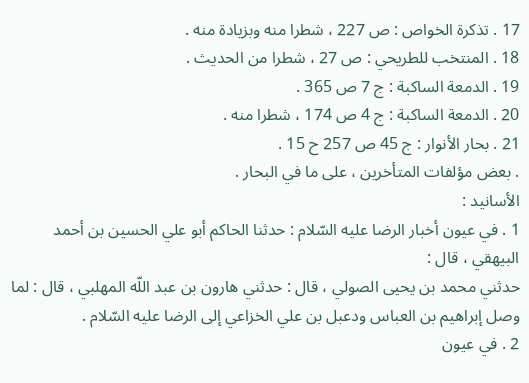17 . تذكرة الخواص : ص 227 ، شطرا منه وبزيادة منه .
18 . المنتخب للطريحي : ص 27 ، شطرا من الحديث .
19 . الدمعة الساكبة : ج 7 ص 365 .
20 . الدمعة الساكبة : ج 4 ص 174 ، شطرا منه .
21 . بحار الأنوار : ج 45 ص 257 ح 15 .
. بعض مؤلفات المتأخرين ، على ما في البحار .
الأسانيد :
1 . في عيون أخبار الرضا عليه السّلام : حدثنا الحاكم أبو علي الحسين بن أحمد البيهقي ، قال :
حدثني محمد بن يحيى الصولي ، قال : حدثني هارون بن عبد اللّه المهلبي ، قال : لما وصل إبراهيم بن العباس ودعبل بن علي الخزاعي إلى الرضا عليه السّلام .
2 . في عيون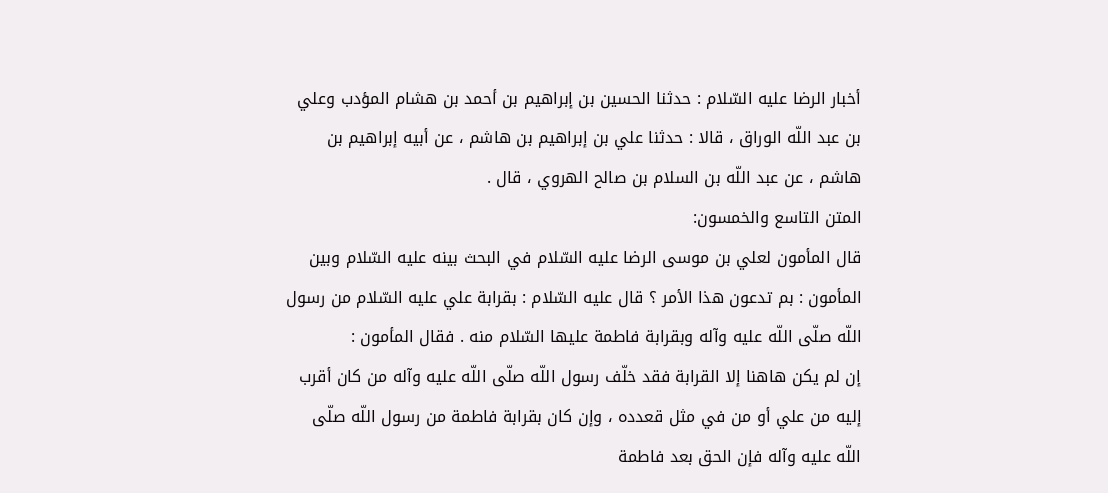أخبار الرضا عليه السّلام : حدثنا الحسين بن إبراهيم بن أحمد بن هشام المؤدب وعلي بن عبد اللّه الوراق ، قالا : حدثنا علي بن إبراهيم بن هاشم ، عن أبيه إبراهيم بن هاشم ، عن عبد اللّه بن السلام بن صالح الهروي ، قال .
المتن التاسع والخمسون:
قال المأمون لعلي بن موسى الرضا عليه السّلام في البحث بينه عليه السّلام وبين المأمون : بم تدعون هذا الأمر ؟ قال عليه السّلام : بقرابة علي عليه السّلام من رسول اللّه صلّى اللّه عليه وآله وبقرابة فاطمة عليها السّلام منه . فقال المأمون :
إن لم يكن هاهنا إلا القرابة فقد خلّف رسول اللّه صلّى اللّه عليه وآله من كان أقرب إليه من علي أو من في مثل قعدده ، وإن كان بقرابة فاطمة من رسول اللّه صلّى اللّه عليه وآله فإن الحق بعد فاطمة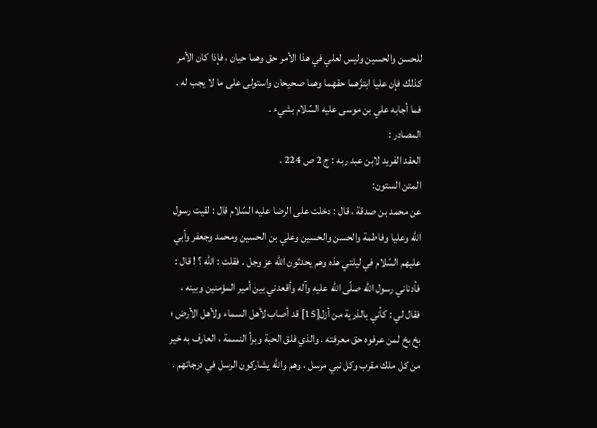للحسن والحسين وليس لعلي في هذا الأمر حق وهما حيان ، فإذا كان الأمر كذلك فإن عليا ابتزّهما حقهما وهما صحيحان واستولى على ما لا يجب له .
فما أجابه علي بن موسى عليه السّلام بشيء .
المصادر :
العقد الفريد لابن عبد ربه : ج 2 ص 224 .
المتن الستون:
عن محمد بن صدقة ، قال : دخلت على الرضا عليه السّلام قال : لقيت رسول اللّه وعليا وفاطمة والحسن والحسين وعلي بن الحسين ومحمد وجعفر وأبي عليهم السّلام في ليلتي هذه وهم يحدثون اللّه عز وجل . فقلت : اللّه ؟ ! قال : فأدناني رسول اللّه صلّى اللّه عليه وآله وأقعدني بين أمير المؤمنين وبينه ، فقال لي : كأني بالذرية من أزل[15] قد أصاب لأهل السماء ولأهل الأرض ؛ بخ بخ لمن عرفوه حق معرفته . والذي فلق الحبة وبرأ النسمة ، العارف به خير من كل ملك مقرب وكل نبي مرسل ، وهم واللّه يشاركون الرسل في درجاتهم .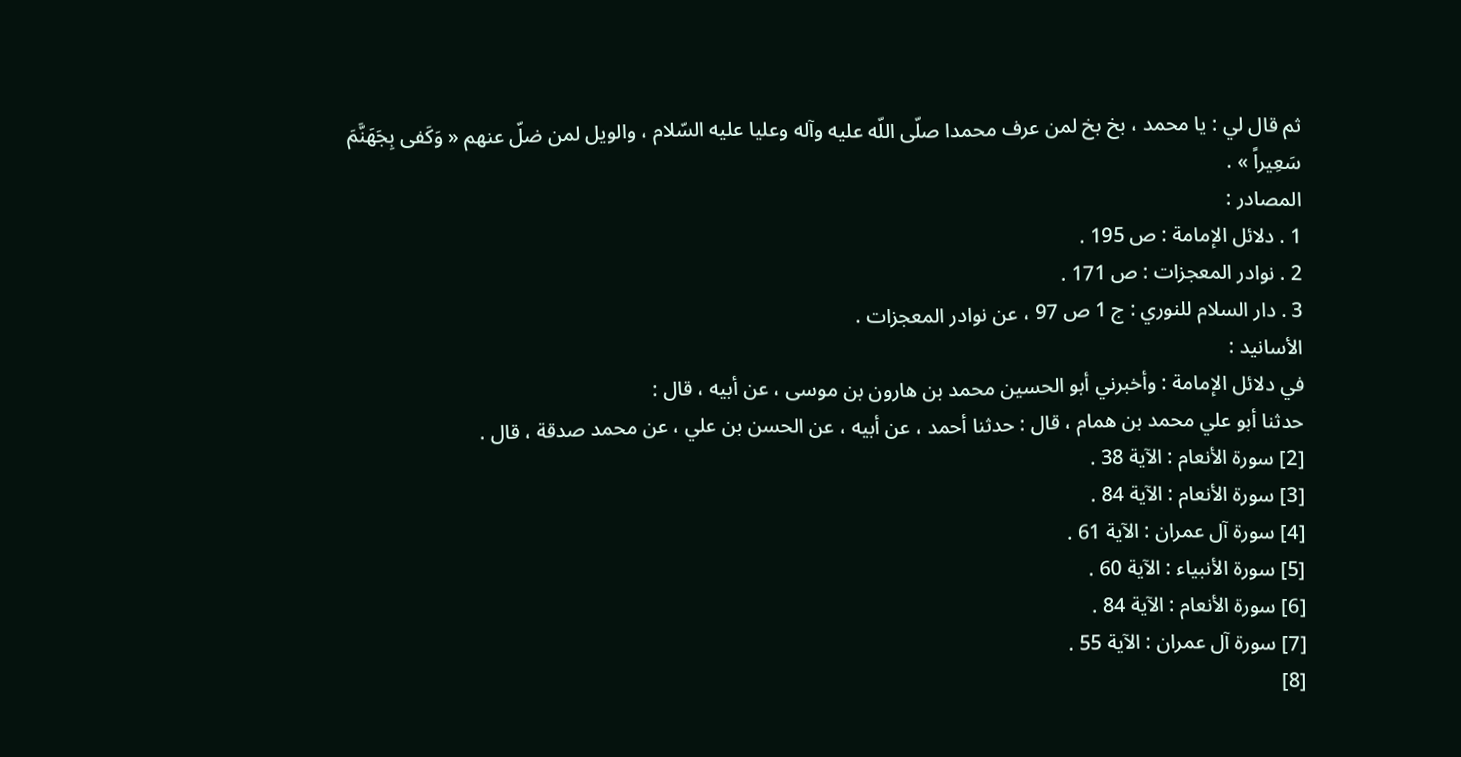ثم قال لي : يا محمد ، بخ بخ لمن عرف محمدا صلّى اللّه عليه وآله وعليا عليه السّلام ، والويل لمن ضلّ عنهم « وَكَفى بِجَهَنَّمَ سَعِيراً » .
المصادر :
1 . دلائل الإمامة : ص 195 .
2 . نوادر المعجزات : ص 171 .
3 . دار السلام للنوري : ج 1 ص 97 ، عن نوادر المعجزات .
الأسانيد :
في دلائل الإمامة : وأخبرني أبو الحسين محمد بن هارون بن موسى ، عن أبيه ، قال :
حدثنا أبو علي محمد بن همام ، قال : حدثنا أحمد ، عن أبيه ، عن الحسن بن علي ، عن محمد صدقة ، قال .
[2] سورة الأنعام : الآية 38 .
[3] سورة الأنعام : الآية 84 .
[4] سورة آل عمران : الآية 61 .
[5] سورة الأنبياء : الآية 60 .
[6] سورة الأنعام : الآية 84 .
[7] سورة آل عمران : الآية 55 .
[8]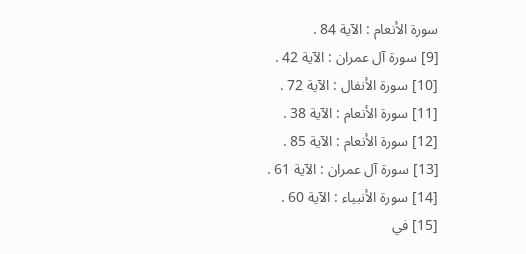سورة الأنعام : الآية 84 .
[9] سورة آل عمران : الآية 42 .
[10] سورة الأنفال : الآية 72 .
[11] سورة الأنعام : الآية 38 .
[12] سورة الأنعام : الآية 85 .
[13] سورة آل عمران : الآية 61 .
[14] سورة الأنبياء : الآية 60 .
[15] في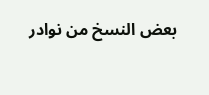بعض النسخ من نوادر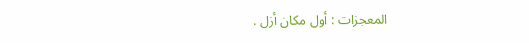المعجزات : أول مكان أزل .